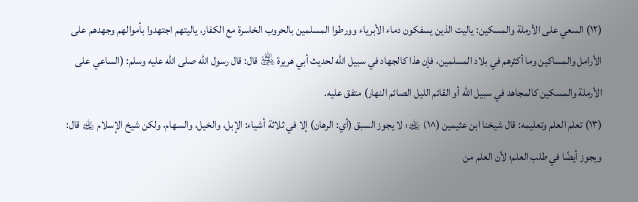(١٢) السعي على الأرملة والمسكين: ياليت الذين يسفكون دماء الأبرياء وورطوا المسلمين بالحروب الخاسرة مع الكفار، ياليتهم اجتهدوا بأموالهم وجهدهم على الأرامل والمساكين وما أكثرهم في بلاد المسلمين، فإن هذا كالجهاد في سبيل الله لحديث أبي هريرة ﵁ قال: قال رسول الله صلى الله عليه وسلم: (الساعي على الأرملة والمسكين كالمجاهد في سبيل الله أو القائم الليل الصائم النهار) متفق عليه.
(١٣) تعلم العلم وتعليمه: قال شيخنا ابن عثيمين (^١) ﵀: لا يجوز السبق (أي: الرهان) إلا في ثلاثة أشياء: الإبل، والخيل، والسهام، ولكن شيخ الإسلام ﵀ قال: ويجوز أيضًا في طلب العلم؛ لأن العلم من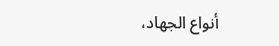أنواع الجهاد،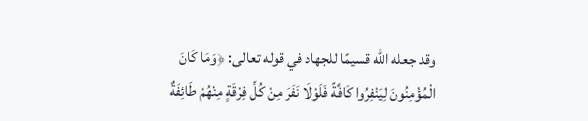وقد جعله الله قسيمًا للجهاد في قوله تعالى: ﴿وَمَا كَانَ الْمُؤْمِنُونَ لِيَنْفِرُوا كَافَّةً فَلَوْلَا نَفَرَ مِنْ كُلِّ فِرْقَةٍ مِنْهُمْ طَائِفَةٌ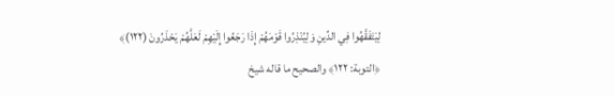لِيَتَفَقَّهُوا فِي الدِّينِ وَلِيُنْذِرُوا قَوْمَهُمْ إِذَا رَجَعُوا إِلَيْهِمْ لَعَلَّهُمْ يَحْذَرُونَ (١٢٢)﴾ ﴿التوبة: ١٢٢﴾ والصحيح ما قاله شيخ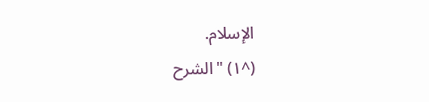الإسلام.
(^١) "الشرح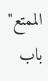الممتع" باب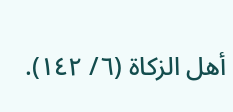أهل الزكاة (٦/ ١٤٢).